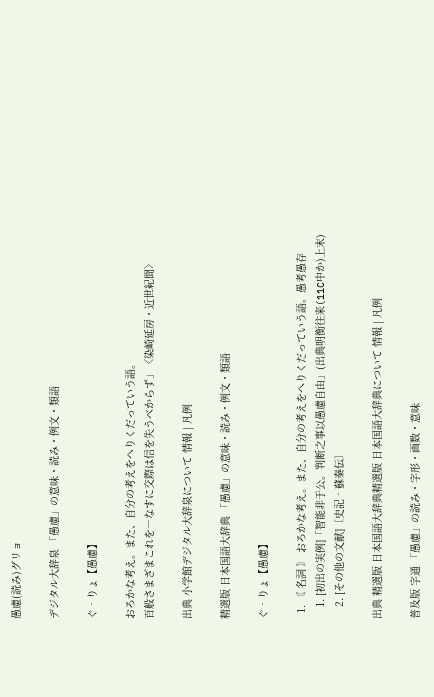愚慮(読み)グリョ

デジタル大辞泉 「愚慮」の意味・読み・例文・類語

ぐ‐りょ【愚慮】

おろかな考え。また、自分の考えをへりくだっていう語。
百般さまざまこれを―なすに交際は信を失うべからず」〈染崎延房・近世紀聞〉

出典 小学館デジタル大辞泉について 情報 | 凡例

精選版 日本国語大辞典 「愚慮」の意味・読み・例文・類語

ぐ‐りょ【愚慮】

  1. 〘 名詞 〙 おろかな考え。また、自分の考えをへりくだっていう語。愚考愚存
    1. [初出の実例]「智能非于公。判断之事以愚慮自由」(出典明衡往来(11C中か)上末)
    2. [その他の文献]〔史記‐蘇秦伝〕

出典 精選版 日本国語大辞典精選版 日本国語大辞典について 情報 | 凡例

普及版 字通 「愚慮」の読み・字形・画数・意味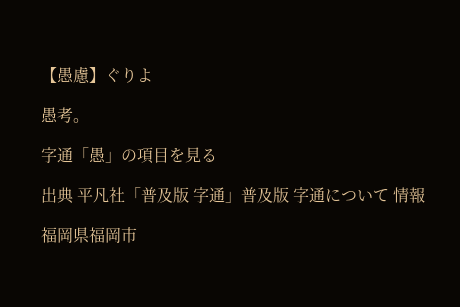【愚慮】ぐりよ

愚考。

字通「愚」の項目を見る

出典 平凡社「普及版 字通」普及版 字通について 情報

福岡県福岡市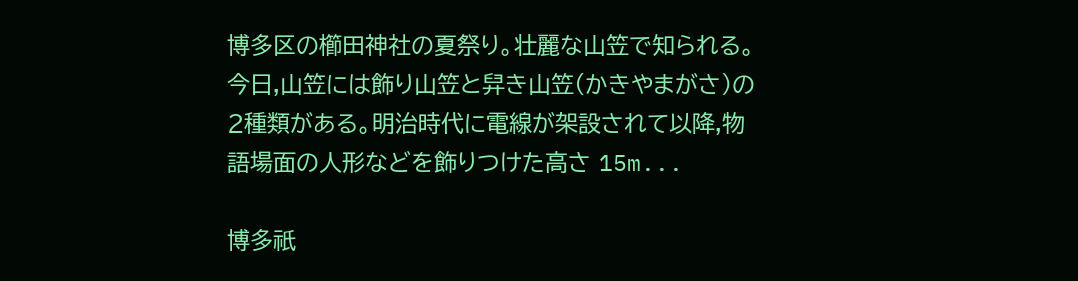博多区の櫛田神社の夏祭り。壮麗な山笠で知られる。今日,山笠には飾り山笠と舁き山笠(かきやまがさ)の 2種類がある。明治時代に電線が架設されて以降,物語場面の人形などを飾りつけた高さ 15m...

博多祇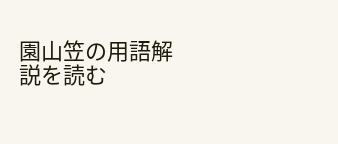園山笠の用語解説を読む